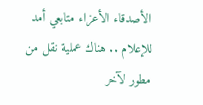الأصدقاء الأعزاء متابعي أمد للإعلام .. هناك عملية نقل من مطور لآخر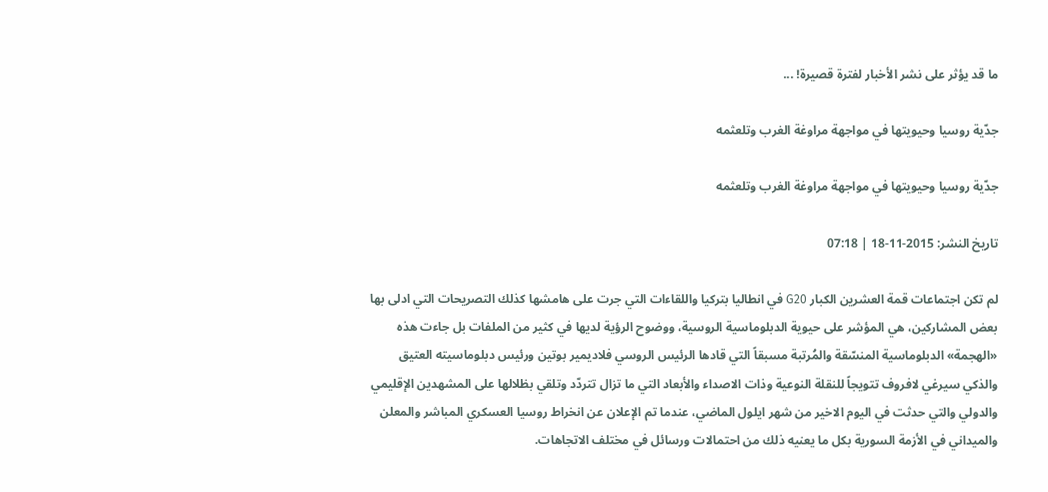ما قد يؤثر على نشر الأخبار لفترة قصيرة! ...

جدّية روسيا وحيويتها في مواجهة مراوغة الغرب وتلعثمه

جدّية روسيا وحيويتها في مواجهة مراوغة الغرب وتلعثمه

تاريخ النشر: 2015-11-18 | 07:18

لم تكن اجتماعات قمة العشرين الكبار G20 في انطاليا بتركيا واللقاءات التي جرت على هامشها كذلك التصريحات التي ادلى بها بعض المشاركين، هي المؤشر على حيوية الدبلوماسية الروسية، ووضوح الرؤية لديها في كثير من الملفات بل جاءت هذه «الهجمة» الدبلوماسية المنسّقة والمُرتبة مسبقاً التي قادها الرئيس الروسي فلاديمير بوتين ورئيس دبلوماسيته العتيق والذكي سيرغي لافروف تتويجاً للنقلة النوعية وذات الاصداء والأبعاد التي ما تزال تتردّد وتلقي بظلالها على المشهدين الإقليمي والدولي والتي حدثت في اليوم الاخير من شهر ايلول الماضي، عندما تم الإعلان عن انخراط روسيا العسكري المباشر والمعلن والميداني في الأزمة السورية بكل ما يعنيه ذلك من احتمالات ورسائل في مختلف الاتجاهات.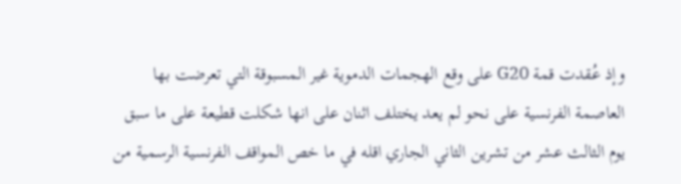وإذ عُقدت قمة G20 على وقع الهجمات الدموية غير المسبوقة التي تعرضت بها العاصمة الفرنسية على نحو لم يعد يختلف اثنان على انها شكلت قطيعة على ما سبق يوم الثالث عشر من تشرين الثاني الجاري اقله في ما خص المواقف الفرنسية الرسمية من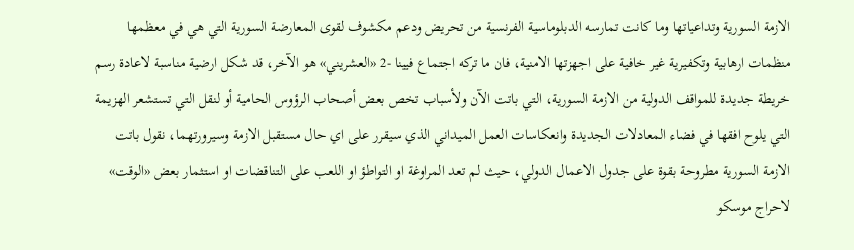الازمة السورية وتداعياتها وما كانت تمارسه الدبلوماسية الفرنسية من تحريض ودعم مكشوف لقوى المعارضة السورية التي هي في معظمها منظمات ارهابية وتكفيرية غير خافية على اجهزتها الامنية، فان ما تركه اجتماع فيينا -2 «العشريني» هو الآخر، قد شكل ارضية مناسبة لاعادة رسم خريطة جديدة للمواقف الدولية من الازمة السورية، التي باتت الآن ولأسباب تخص بعض أصحاب الرؤوس الحامية أو لنقل التي تستشعر الهزيمة التي يلوح افقها في فضاء المعادلات الجديدة وانعكاسات العمل الميداني الذي سيقرر على اي حال مستقبل الازمة وسيرورتهما، نقول باتت الازمة السورية مطروحة بقوة على جدول الاعمال الدولي، حيث لم تعد المراوغة او التواطؤ او اللعب على التناقضات او استثمار بعض «الوقت» لاحراج موسكو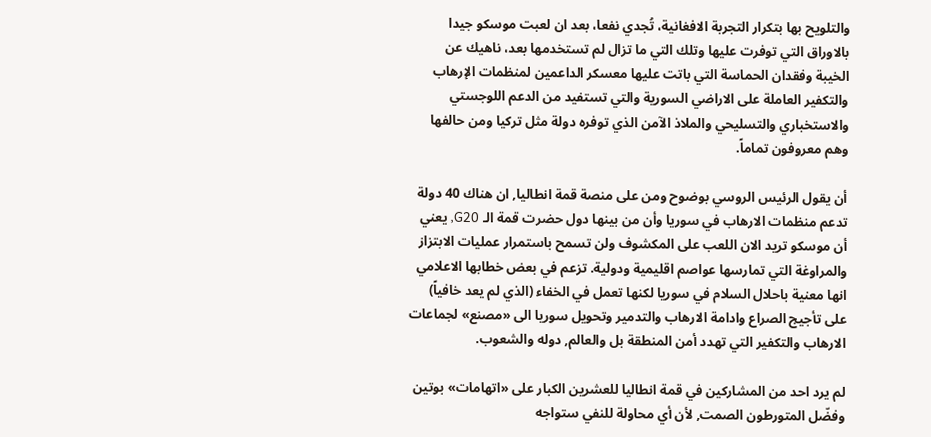والتلويح بها بتكرار التجربة الافغانية، تُجدي نفعا، بعد ان لعبت موسكو جيدا بالاوراق التي توفرت عليها وتلك التي ما تزال لم تستخدمها بعد، ناهيك عن الخيبة وفقدان الحماسة التي باتت عليها معسكر الداعمين لمنظمات الإرهاب والتكفير العاملة على الاراضي السورية والتي تستفيد من الدعم اللوجستي والاستخباري والتسليحي والملاذ الآمن الذي توفره دولة مثل تركيا ومن حالفها وهم معروفون تماماً.

أن يقول الرئيس الروسي بوضوح ومن على منصة قمة انطاليا, ان هناك 40 دولة تدعم منظمات الارهاب في سوريا وأن من بينها دول حضرت قمة الـ G20, يعني أن موسكو تريد الان اللعب على المكشوف ولن تسمح باستمرار عمليات الابتزاز والمراوغة التي تمارسها عواصم اقليمية ودولية. تزعم في بعض خطابها الاعلامي انها معنية باحلال السلام في سوريا لكنها تعمل في الخفاء (الذي لم يعد خافياً) على تأجيج الصراع وادامة الارهاب والتدمير وتحويل سوريا الى «مصنع» لجماعات الارهاب والتكفير التي تهدد أمن المنطقة بل والعالم, دوله والشعوب.

لم يرد احد من المشاركين في قمة انطاليا للعشرين الكبار على «اتهامات» بوتين وفضّل المتورطون الصمت, لأن أي محاولة للنفي ستواجه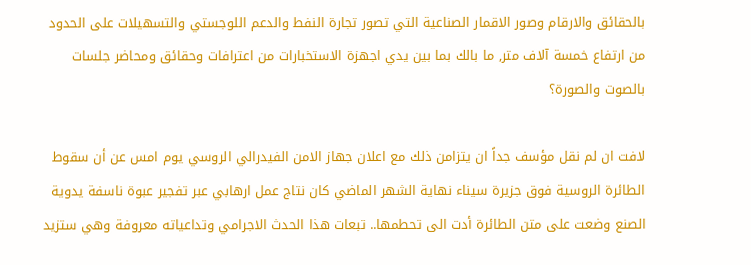بالحقائق والارقام وصور الاقمار الصناعية التي تصور تجارة النفط والدعم اللوجستي والتسهيلات على الحدود من ارتفاع خمسة آلاف متر, ما بالك بما بين يدي اجهزة الاستخبارات من اعترافات وحقائق ومحاضر جلسات بالصوت والصورة؟

لافت ان لم نقل مؤسف جداً ان يتزامن ذلك مع اعلان جهاز الامن الفيدرالي الروسي يوم امس عن أن سقوط الطائرة الروسية فوق جزيرة سيناء نهاية الشهر الماضي كان نتاج عمل ارهابي عبر تفجير عبوة ناسفة يدوية الصنع وضعت على متن الطائرة أدت الى تحطمها.. تبعات هذا الحدث الاجرامي وتداعياته معروفة وهي ستزيد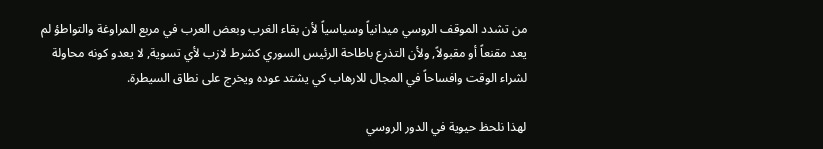من تشدد الموقف الروسي ميدانياً وسياسياً لأن بقاء الغرب وبعض العرب في مربع المراوغة والتواطؤ لم يعد مقنعاً أو مقبولاً, ولأن التذرع باطاحة الرئيس السوري كشرط لازب لأي تسوية, لا يعدو كونه محاولة لشراء الوقت وافساحاً في المجال للارهاب كي يشتد عوده ويخرج على نطاق السيطرة.

لهذا نلحظ حيوية في الدور الروسي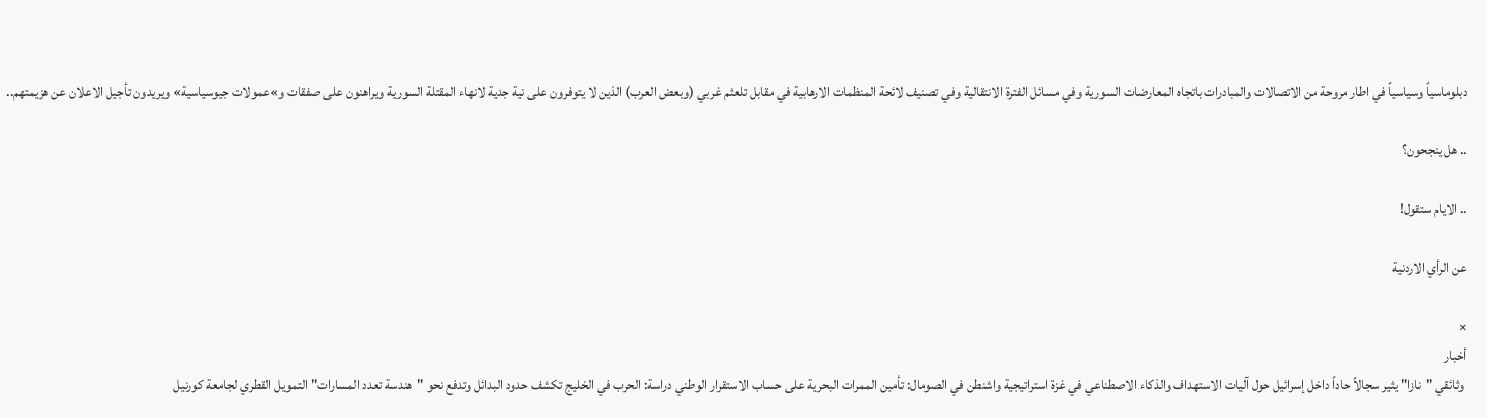دبلوماسياً وسياسياً في اطار مروحة من الاتصالات والمبادرات باتجاه المعارضات السورية وفي مسائل الفترة الانتقالية وفي تصنيف لائحة المنظمات الارهابية في مقابل تلعثم غربي (وبعض العرب) الذين لا يتوفرون على نية جدية لانهاء المقتلة السورية ويراهنون على صفقات و»عمولات جيوسياسية» ويريدون تأجيل الاعلان عن هزيمتهم..

.. هل ينجحون؟

.. الايام ستقول!

عن الرأي الاردنية

×
أخبار
 وثائقي "نازا" يثير سجالاً حاداً داخل إسرائيل حول آليات الاستهداف والذكاء الاصطناعي في غزة استراتيجية واشنطن في الصومال: تأمين الممرات البحرية على حساب الاستقرار الوطني دراسة: الحرب في الخليج تكشف حدود البدائل وتدفع نحو "هندسة تعدد المسارات" التمويل القطري لجامعة كورنيل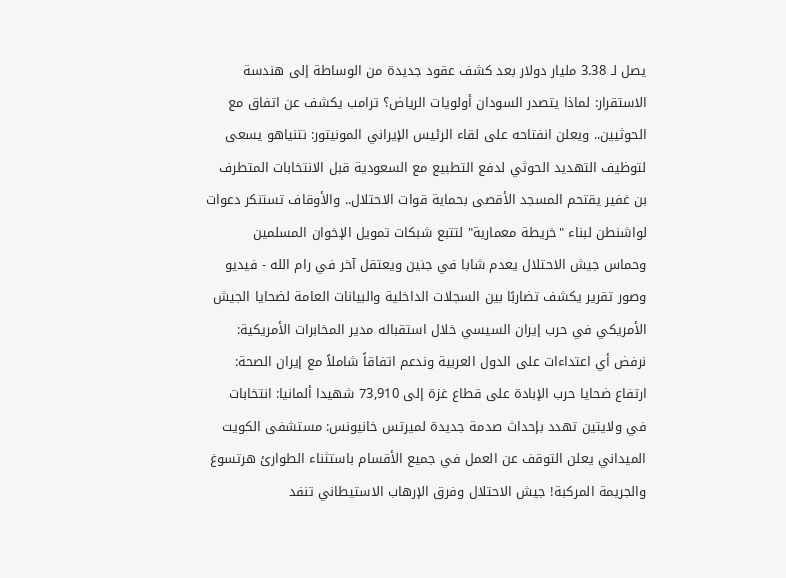يصل لـ 3.38 مليار دولار بعد كشف عقود جديدة من الوساطة إلى هندسة الاستقرار: لماذا يتصدر السودان أولويات الرياض؟ ترامب يكشف عن اتفاق مع الحوثيين.. ويعلن انفتاحه على لقاء الرئيس الإيراني المونيتور: نتنياهو يسعى لتوظيف التهديد الحوثي لدفع التطبيع مع السعودية قبل الانتخابات المتطرف بن غفير يقتحم المسجد الأقصى بحماية قوات الاحتلال.. والأوقاف تستنكر دعوات لواشنطن لبناء "خريطة معمارية" لتتبع شبكات تمويل الإخوان المسلمين وحماس جيش الاحتلال يعدم شابا في جنين ويعتقل آخر في رام الله - فيديو وصور تقرير يكشف تضاربًا بين السجلات الداخلية والبيانات العامة لضحايا الجيش الأمريكي في حرب إيران السيسي خلال استقباله مدير المخابرات الأمريكية: نرفض أي اعتداءات على الدول العربية وندعم اتفاقاً شاملاً مع إيران الصحة: ارتفاع ضحايا حرب الإبادة على قطاع غزة إلى 73,910 شهيدا ألمانيا: انتخابات في ولايتين تهدد بإحداث صدمة جديدة لميرتس خانيونس: مستشفى الكويت الميداني يعلن التوقف عن العمل في جميع الأقسام باستثناء الطوارئ هرتسوغ والجريمة المركبة! جيش الاحتلال وفرق الإرهاب الاستيطاني تنفد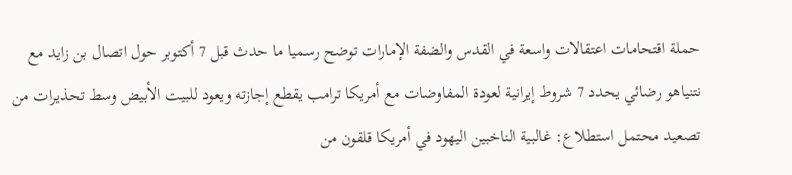حملة اقتحامات اعتقالات واسعة في القدس والضفة الإمارات توضح رسميا ما حدث قبل 7 أكتوبر حول اتصال بن زايد مع نتنياهو رضائي يحدد 7 شروط إيرانية لعودة المفاوضات مع أمريكا ترامب يقطع إجازته ويعود للبيت الأبيض وسط تحذيرات من تصعيد محتمل استطلاع: غالبية الناخبين اليهود في أمريكا قلقون من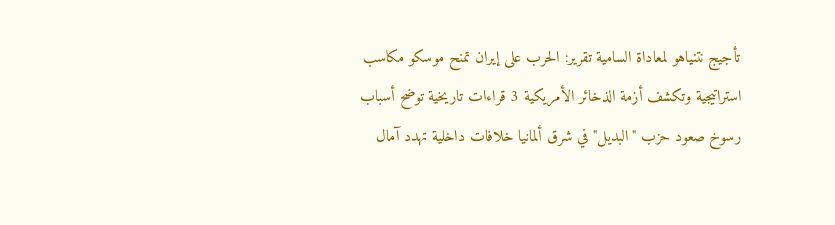تأجيج نتنياهو لمعاداة السامية تقرير: الحرب على إيران تمنح موسكو مكاسب استراتيجية وتكشف أزمة الذخائر الأمريكية 3 قراءات تاريخية توضح أسباب رسوخ صعود حزب "البديل" في شرق ألمانيا خلافات داخلية تهدد آمال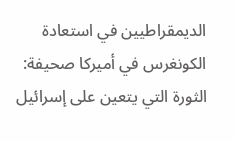الديمقراطيين في استعادة الكونغرس في أميركا صحيفة: الثورة التي يتعين على إسرائيل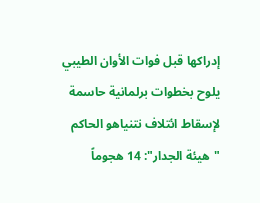إدراكها قبل فوات الأوان الطيبي يلوح بخطوات برلمانية حاسمة لإسقاط ائتلاف نتنياهو الحاكم "هيئة الجدار": 14 هجوماً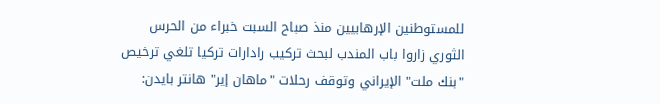للمستوطنين الإرهابيين منذ صباح السبت خبراء من الحرس الثوري زاروا باب المندب لبحث تركيب رادارات تركيا تلغي ترخيص "بنك ملت" الإيراني وتوقف رحلات "ماهان إير" هانتر بايدن: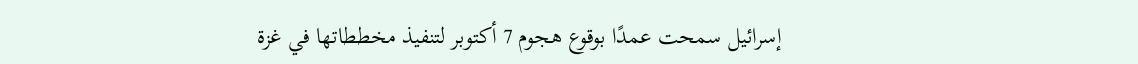إسرائيل سمحت عمدًا بوقوع هجوم 7 أكتوبر لتنفيذ مخططاتها في غزة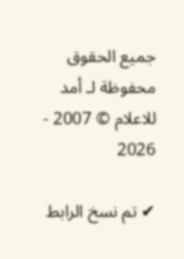جميع الحقوق محفوظة لـ أمد للاعلام © 2007 - 2026

✔ تم نسخ الرابط